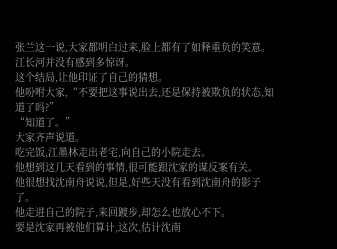张兰这一说,大家都明白过来,脸上都有了如释重负的笑意。
江长河并没有感到多惊讶。
这个结局,让他印证了自己的猜想。
他吩咐大家,“不要把这事说出去,还是保持被欺负的状态,知道了吗?”
“知道了。”
大家齐声说道。
吃完饭,江墨林走出老宅,向自己的小院走去。
他想到这几天看到的事情,很可能跟沈家的谋反案有关。
他很想找沈南舟说说,但是,好些天没有看到沈南舟的影子了。
他走进自己的院子,来回踱步,却怎么也放心不下。
要是沈家再被他们算计,这次,估计沈南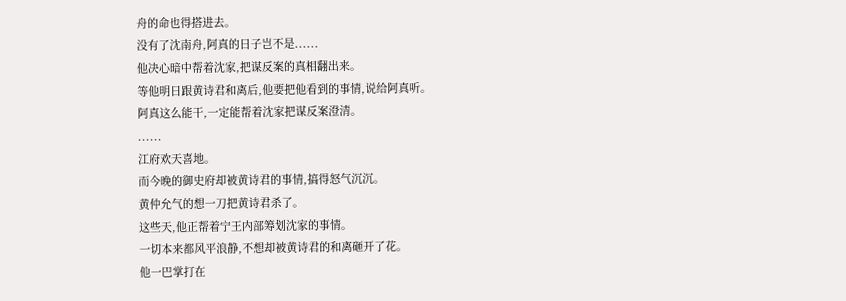舟的命也得搭进去。
没有了沈南舟,阿真的日子岂不是......
他决心暗中帮着沈家,把谋反案的真相翻出来。
等他明日跟黄诗君和离后,他要把他看到的事情,说给阿真听。
阿真这么能干,一定能帮着沈家把谋反案澄清。
......
江府欢天喜地。
而今晚的御史府却被黄诗君的事情,搞得怒气沉沉。
黄仲允气的想一刀把黄诗君杀了。
这些天,他正帮着宁王内部筹划沈家的事情。
一切本来都风平浪静,不想却被黄诗君的和离砸开了花。
他一巴掌打在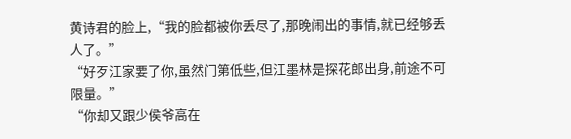黄诗君的脸上,“我的脸都被你丢尽了,那晚闹出的事情,就已经够丢人了。”
“好歹江家要了你,虽然门第低些,但江墨林是探花郎出身,前途不可限量。”
“你却又跟少侯爷高在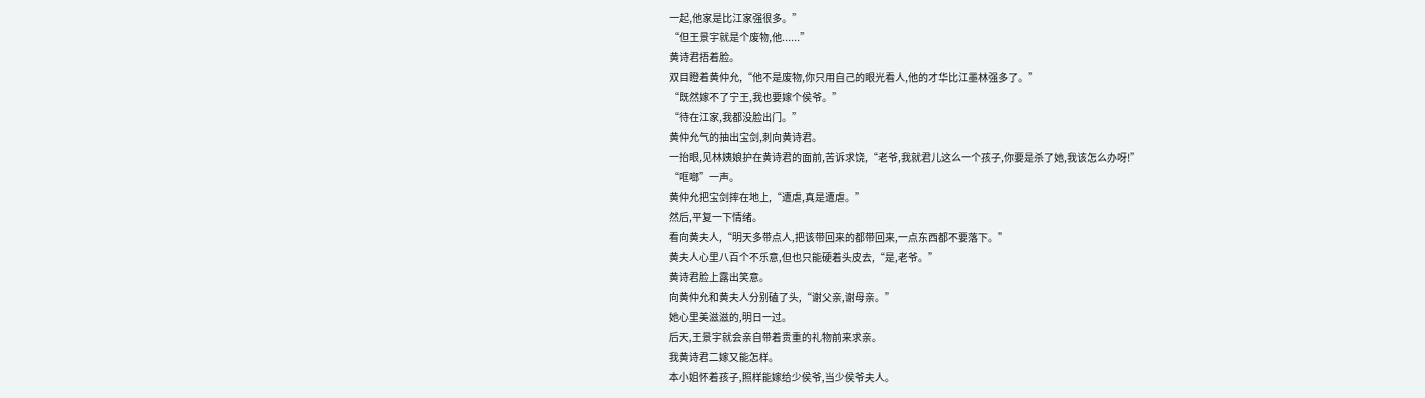一起,他家是比江家强很多。”
“但王景宇就是个废物,他......”
黄诗君捂着脸。
双目瞪着黄仲允,“他不是废物,你只用自己的眼光看人,他的才华比江墨林强多了。”
“既然嫁不了宁王,我也要嫁个侯爷。”
“待在江家,我都没脸出门。”
黄仲允气的抽出宝剑,刺向黄诗君。
一抬眼,见林姨娘护在黄诗君的面前,苦诉求饶,“老爷,我就君儿这么一个孩子,你要是杀了她,我该怎么办呀!”
“哐啷”一声。
黄仲允把宝剑摔在地上,“遭虐,真是遭虐。”
然后,平复一下情绪。
看向黄夫人,“明天多带点人,把该带回来的都带回来,一点东西都不要落下。”
黄夫人心里八百个不乐意,但也只能硬着头皮去,“是,老爷。”
黄诗君脸上露出笑意。
向黄仲允和黄夫人分别磕了头,“谢父亲,谢母亲。”
她心里美滋滋的,明日一过。
后天,王景宇就会亲自带着贵重的礼物前来求亲。
我黄诗君二嫁又能怎样。
本小姐怀着孩子,照样能嫁给少侯爷,当少侯爷夫人。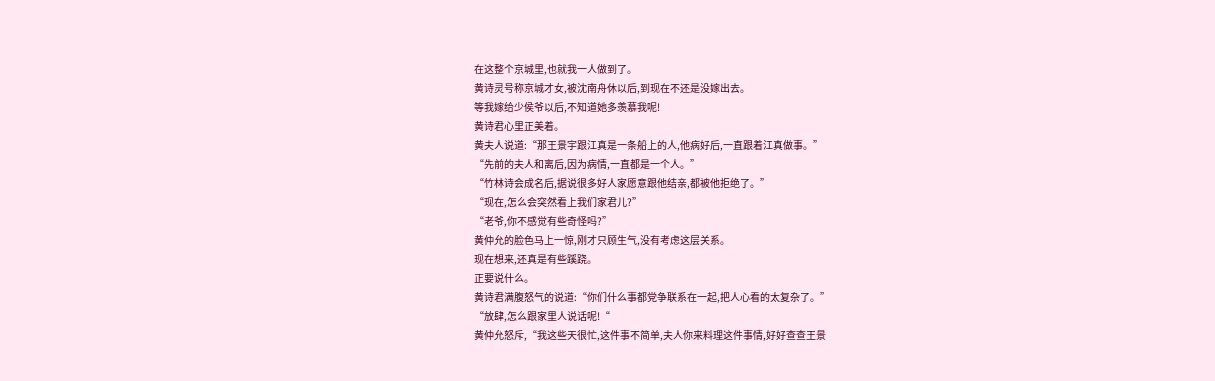在这整个京城里,也就我一人做到了。
黄诗灵号称京城才女,被沈南舟休以后,到现在不还是没嫁出去。
等我嫁给少侯爷以后,不知道她多羡慕我呢!
黄诗君心里正美着。
黄夫人说道:“那王景宇跟江真是一条船上的人,他病好后,一直跟着江真做事。”
“先前的夫人和离后,因为病情,一直都是一个人。”
“竹林诗会成名后,据说很多好人家愿意跟他结亲,都被他拒绝了。”
“现在,怎么会突然看上我们家君儿?”
“老爷,你不感觉有些奇怪吗?”
黄仲允的脸色马上一惊,刚才只顾生气,没有考虑这层关系。
现在想来,还真是有些蹊跷。
正要说什么。
黄诗君满腹怒气的说道:“你们什么事都党争联系在一起,把人心看的太复杂了。”
“放肆,怎么跟家里人说话呢!“
黄仲允怒斥,“我这些天很忙,这件事不简单,夫人你来料理这件事情,好好查查王景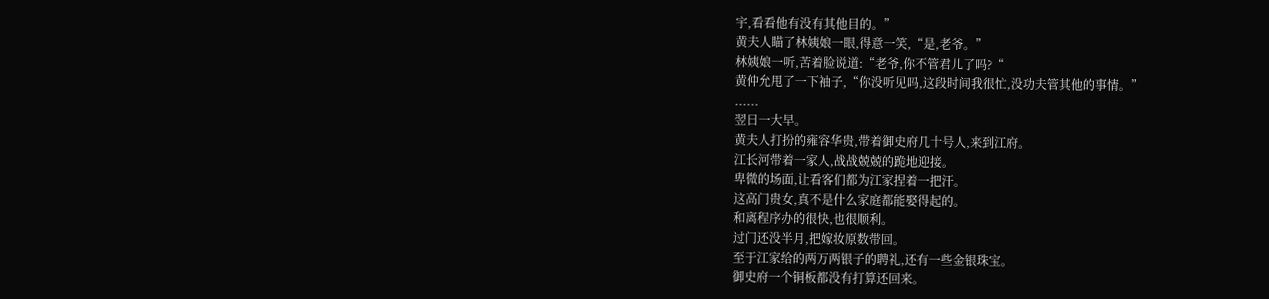宇,看看他有没有其他目的。”
黄夫人瞄了林姨娘一眼,得意一笑,“是,老爷。”
林姨娘一听,苦着脸说道:“老爷,你不管君儿了吗?“
黄仲允甩了一下袖子,“你没听见吗,这段时间我很忙,没功夫管其他的事情。”
......
翌日一大早。
黄夫人打扮的雍容华贵,带着御史府几十号人,来到江府。
江长河带着一家人,战战兢兢的跪地迎接。
卑微的场面,让看客们都为江家捏着一把汗。
这高门贵女,真不是什么家庭都能娶得起的。
和离程序办的很快,也很顺利。
过门还没半月,把嫁妆原数带回。
至于江家给的两万两银子的聘礼,还有一些金银珠宝。
御史府一个铜板都没有打算还回来。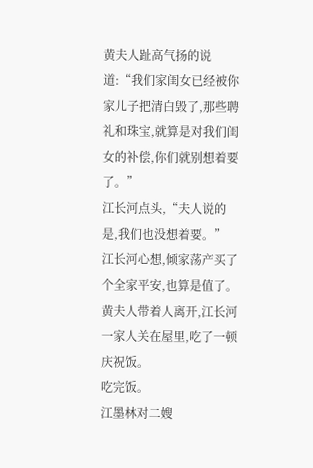黄夫人趾高气扬的说道:“我们家闺女已经被你家儿子把清白毁了,那些聘礼和珠宝,就算是对我们闺女的补偿,你们就别想着要了。”
江长河点头,“夫人说的是,我们也没想着要。”
江长河心想,倾家荡产买了个全家平安,也算是值了。
黄夫人带着人离开,江长河一家人关在屋里,吃了一顿庆祝饭。
吃完饭。
江墨林对二嫂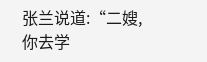张兰说道:“二嫂,你去学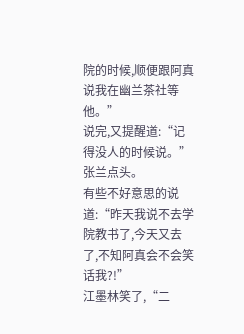院的时候,顺便跟阿真说我在幽兰茶社等他。”
说完,又提醒道:“记得没人的时候说。”
张兰点头。
有些不好意思的说道:“昨天我说不去学院教书了,今天又去了,不知阿真会不会笑话我?!”
江墨林笑了,“二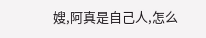嫂,阿真是自己人,怎么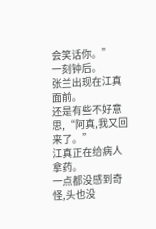会笑话你。”
一刻钟后。
张兰出现在江真面前。
还是有些不好意思,“阿真,我又回来了。”
江真正在给病人拿药。
一点都没感到奇怪,头也没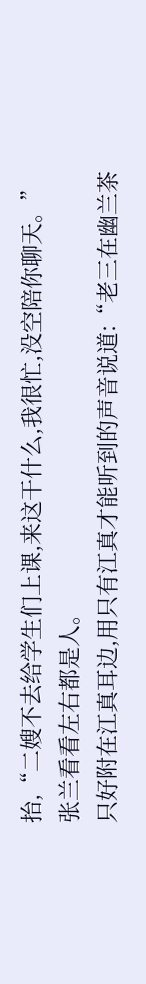抬,“二嫂不去给学生们上课,来这干什么,我很忙,没空陪你聊天。”
张兰看看左右都是人。
只好附在江真耳边,用只有江真才能听到的声音说道:“老三在幽兰茶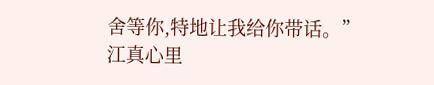舍等你,特地让我给你带话。”
江真心里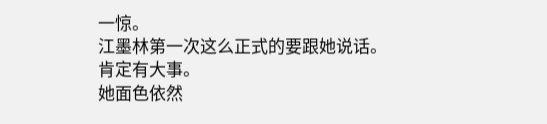一惊。
江墨林第一次这么正式的要跟她说话。
肯定有大事。
她面色依然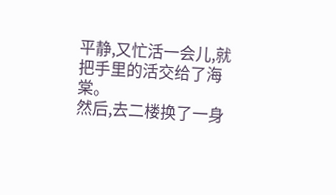平静,又忙活一会儿,就把手里的活交给了海棠。
然后,去二楼换了一身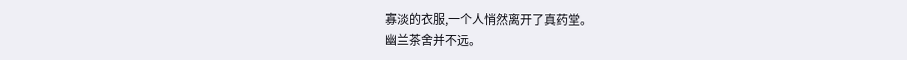寡淡的衣服,一个人悄然离开了真药堂。
幽兰茶舍并不远。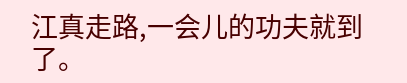江真走路,一会儿的功夫就到了。